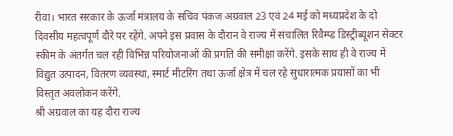रीवा। भारत सरकार के ऊर्जा मंत्रालय के सचिव पंकज अग्रवाल 23 एवं 24 मई को मध्यप्रदेश के दो दिवसीय महत्वपूर्ण दौरे पर रहेंगे. अपने इस प्रवास के दौरान वे राज्य में संचालित रिवैम्प्ड डिस्ट्रीब्यूशन सेक्टर स्कीम के अंतर्गत चल रही विभिन्न परियोजनाओं की प्रगति की समीक्षा करेंगे. इसके साथ ही वे राज्य में विद्युत उत्पादन, वितरण व्यवस्था, स्मार्ट मीटरिंग तथा ऊर्जा क्षेत्र में चल रहे सुधारात्मक प्रयासों का भी विस्तृत अवलोकन करेंगे.
श्री अग्रवाल का यह दौरा राज्य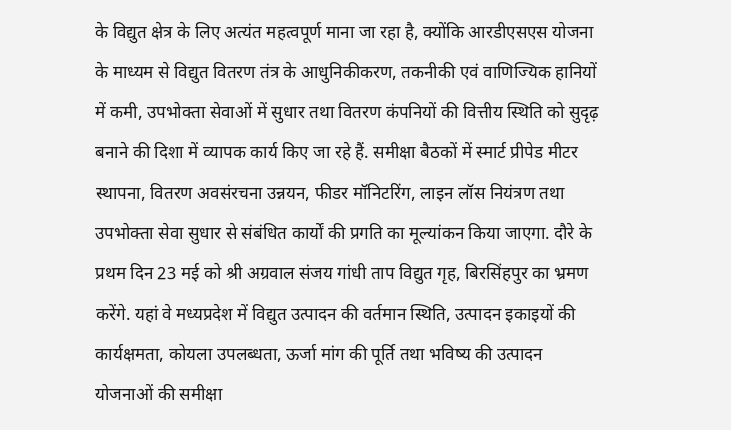के विद्युत क्षेत्र के लिए अत्यंत महत्वपूर्ण माना जा रहा है, क्योंकि आरडीएसएस योजना के माध्यम से विद्युत वितरण तंत्र के आधुनिकीकरण, तकनीकी एवं वाणिज्यिक हानियों में कमी, उपभोक्ता सेवाओं में सुधार तथा वितरण कंपनियों की वित्तीय स्थिति को सुदृढ़ बनाने की दिशा में व्यापक कार्य किए जा रहे हैं. समीक्षा बैठकों में स्मार्ट प्रीपेड मीटर स्थापना, वितरण अवसंरचना उन्नयन, फीडर मॉनिटरिंग, लाइन लॉस नियंत्रण तथा उपभोक्ता सेवा सुधार से संबंधित कार्यों की प्रगति का मूल्यांकन किया जाएगा. दौरे के प्रथम दिन 23 मई को श्री अग्रवाल संजय गांधी ताप विद्युत गृह, बिरसिंहपुर का भ्रमण करेंगे. यहां वे मध्यप्रदेश में विद्युत उत्पादन की वर्तमान स्थिति, उत्पादन इकाइयों की कार्यक्षमता, कोयला उपलब्धता, ऊर्जा मांग की पूर्ति तथा भविष्य की उत्पादन योजनाओं की समीक्षा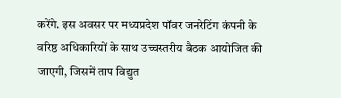करेंगे. इस अवसर पर मध्यप्रदेश पॉवर जनरेटिंग कंपनी के वरिष्ठ अधिकारियों के साथ उच्चस्तरीय बैठक आयोजित की जाएगी, जिसमें ताप विद्युत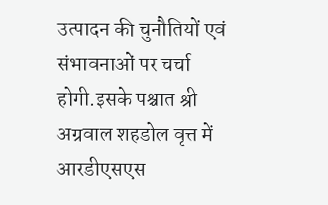उत्पादन की चुनौतियों एवं संभावनाओं पर चर्चा होगी.इसके पश्चात श्री अग्रवाल शहडोल वृत्त में आरडीएसएस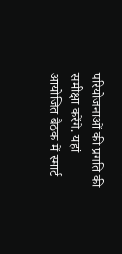परियोजनाओं की प्रगति की समीक्षा करेंगे. यहां आयोजित बैठक में स्मार्ट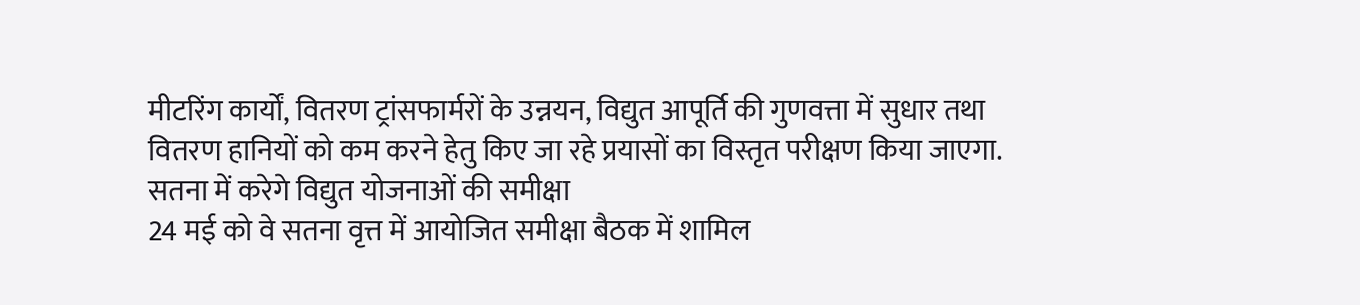मीटरिंग कार्यों, वितरण ट्रांसफार्मरों के उन्नयन, विद्युत आपूर्ति की गुणवत्ता में सुधार तथा वितरण हानियों को कम करने हेतु किए जा रहे प्रयासों का विस्तृत परीक्षण किया जाएगा.
सतना में करेगे विद्युत योजनाओं की समीक्षा
24 मई को वे सतना वृत्त में आयोजित समीक्षा बैठक में शामिल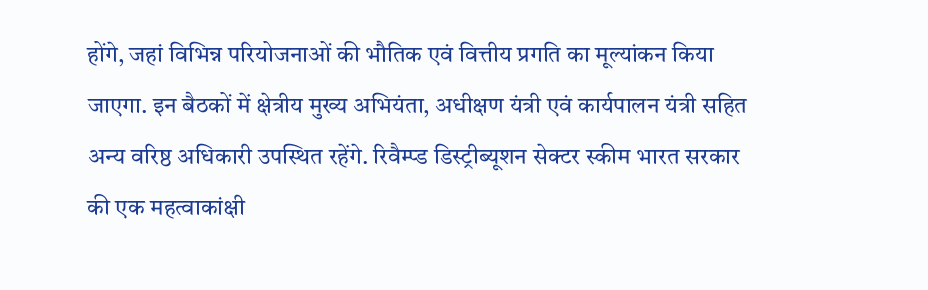होंगे, जहां विभिन्न परियोजनाओं की भौतिक एवं वित्तीय प्रगति का मूल्यांकन किया जाएगा. इन बैठकों में क्षेत्रीय मुख्य अभियंता, अधीक्षण यंत्री एवं कार्यपालन यंत्री सहित अन्य वरिष्ठ अधिकारी उपस्थित रहेंगे. रिवैम्प्ड डिस्ट्रीब्यूशन सेक्टर स्कीम भारत सरकार की एक महत्वाकांक्षी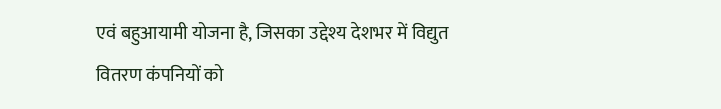एवं बहुआयामी योजना है, जिसका उद्देश्य देशभर में विद्युत वितरण कंपनियों को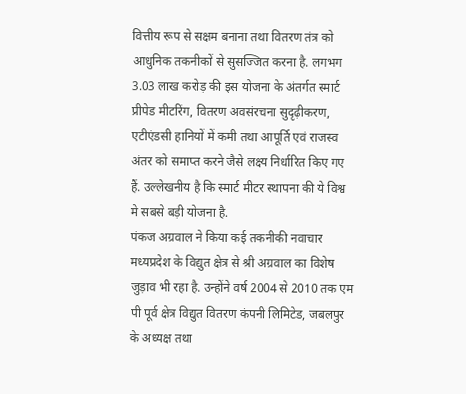वित्तीय रूप से सक्षम बनाना तथा वितरण तंत्र को आधुनिक तकनीकों से सुसज्जित करना है. लगभग 3.03 लाख करोड़ की इस योजना के अंतर्गत स्मार्ट प्रीपेड मीटरिंग, वितरण अवसंरचना सुदृढ़ीकरण, एटीएंडसी हानियों में कमी तथा आपूर्ति एवं राजस्व अंतर को समाप्त करने जैसे लक्ष्य निर्धारित किए गए हैं. उल्लेखनीय है कि स्मार्ट मीटर स्थापना की ये विश्व मे सबसे बड़ी योजना है.
पंकज अग्रवाल ने किया कई तकनीकी नवाचार
मध्यप्रदेश के विद्युत क्षेत्र से श्री अग्रवाल का विशेष जुड़ाव भी रहा है. उन्होंने वर्ष 2004 से 2010 तक एम पी पूर्व क्षेत्र विद्युत वितरण कंपनी लिमिटेड, जबलपुर के अध्यक्ष तथा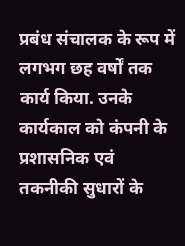प्रबंध संचालक के रूप में लगभग छह वर्षों तक कार्य किया. उनके कार्यकाल को कंपनी के प्रशासनिक एवं तकनीकी सुधारों के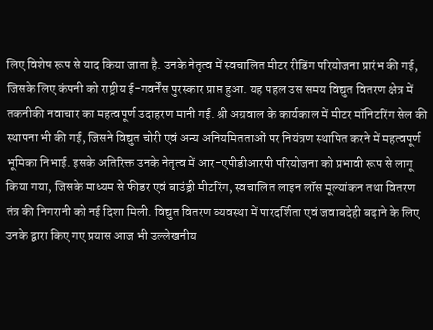लिए विशेष रूप से याद किया जाता है. उनके नेतृत्व में स्वचालित मीटर रीडिंग परियोजना प्रारंभ की गई, जिसके लिए कंपनी को राष्ट्रीय ई-गवर्नेंस पुरस्कार प्राप्त हुआ. यह पहल उस समय विद्युत वितरण क्षेत्र में तकनीकी नवाचार का महत्वपूर्ण उदाहरण मानी गई. श्री अग्रवाल के कार्यकाल में मीटर मॉनिटरिंग सेल की स्थापना भी की गई, जिसने विद्युत चोरी एवं अन्य अनियमितताओं पर नियंत्रण स्थापित करने में महत्वपूर्ण भूमिका निभाई. इसके अतिरिक्त उनके नेतृत्व में आर-एपीडीआरपी परियोजना को प्रभावी रूप से लागू किया गया, जिसके माध्यम से फीडर एवं बाउंड्री मीटरिंग, स्वचालित लाइन लॉस मूल्यांकन तथा वितरण तंत्र की निगरानी को नई दिशा मिली. विद्युत वितरण व्यवस्था में पारदर्शिता एवं जवाबदेही बढ़ाने के लिए उनके द्वारा किए गए प्रयास आज भी उल्लेखनीय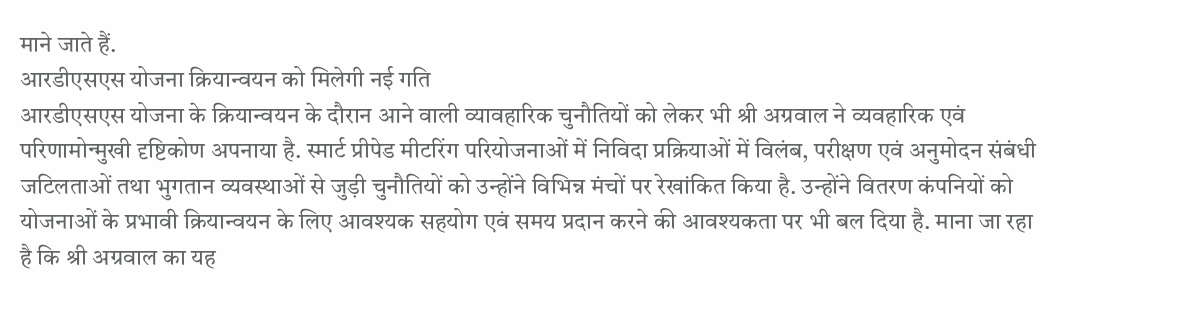माने जाते हैं.
आरडीएसएस योजना क्रियान्वयन को मिलेगी नई गति
आरडीएसएस योजना के क्रियान्वयन के दौरान आने वाली व्यावहारिक चुनौतियों को लेकर भी श्री अग्रवाल ने व्यवहारिक एवं परिणामोन्मुखी दृष्टिकोण अपनाया है. स्मार्ट प्रीपेड मीटरिंग परियोजनाओं में निविदा प्रक्रियाओं में विलंब, परीक्षण एवं अनुमोदन संबंधी जटिलताओं तथा भुगतान व्यवस्थाओं से जुड़ी चुनौतियों को उन्होंने विभिन्न मंचों पर रेखांकित किया है. उन्होंने वितरण कंपनियों को योजनाओं के प्रभावी क्रियान्वयन के लिए आवश्यक सहयोग एवं समय प्रदान करने की आवश्यकता पर भी बल दिया है. माना जा रहा है कि श्री अग्रवाल का यह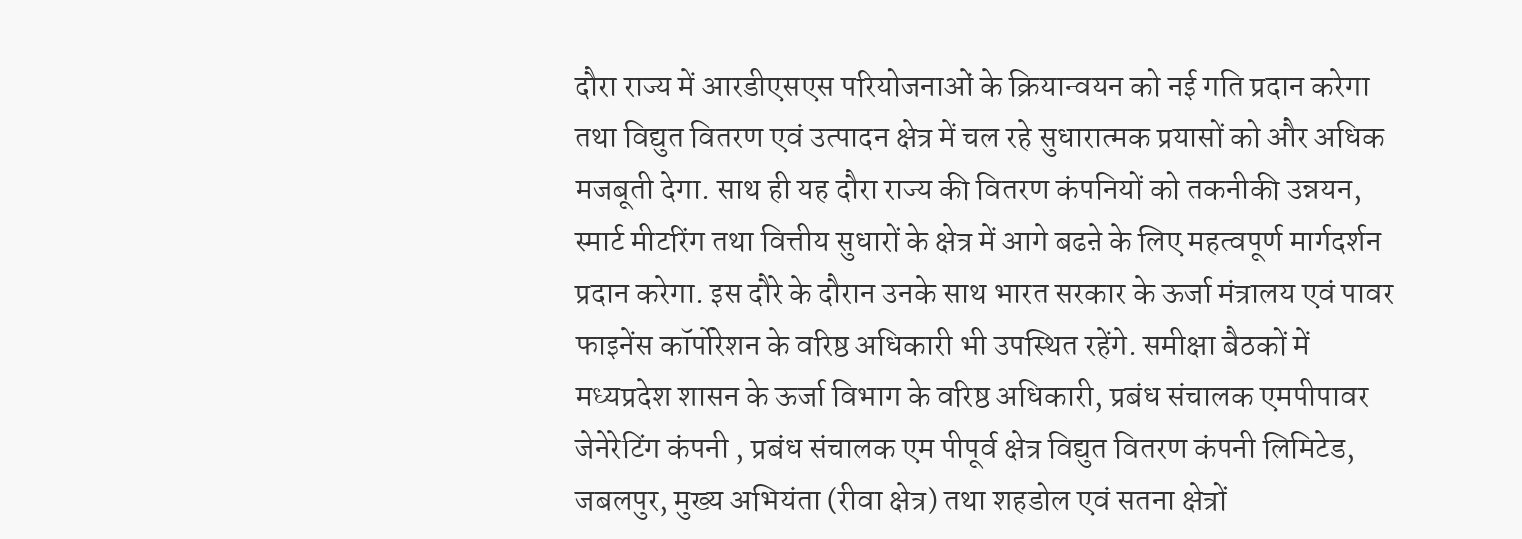दौरा राज्य में आरडीएसएस परियोजनाओं के क्रियान्वयन को नई गति प्रदान करेगा तथा विद्युत वितरण एवं उत्पादन क्षेत्र में चल रहे सुधारात्मक प्रयासों को और अधिक मजबूती देगा. साथ ही यह दौरा राज्य की वितरण कंपनियों को तकनीकी उन्नयन, स्मार्ट मीटरिंग तथा वित्तीय सुधारों के क्षेत्र में आगे बढऩे के लिए महत्वपूर्ण मार्गदर्शन प्रदान करेगा. इस दौरे के दौरान उनके साथ भारत सरकार के ऊर्जा मंत्रालय एवं पावर फाइनेंस कॉर्पोरेशन के वरिष्ठ अधिकारी भी उपस्थित रहेंगे. समीक्षा बैठकों में मध्यप्रदेश शासन के ऊर्जा विभाग के वरिष्ठ अधिकारी, प्रबंध संचालक एमपीपावर जेनेरेटिंग कंपनी , प्रबंध संचालक एम पीपूर्व क्षेत्र विद्युत वितरण कंपनी लिमिटेड, जबलपुर, मुख्य अभियंता (रीवा क्षेत्र) तथा शहडोल एवं सतना क्षेत्रों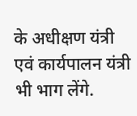के अधीक्षण यंत्री एवं कार्यपालन यंत्री भी भाग लेंगे.